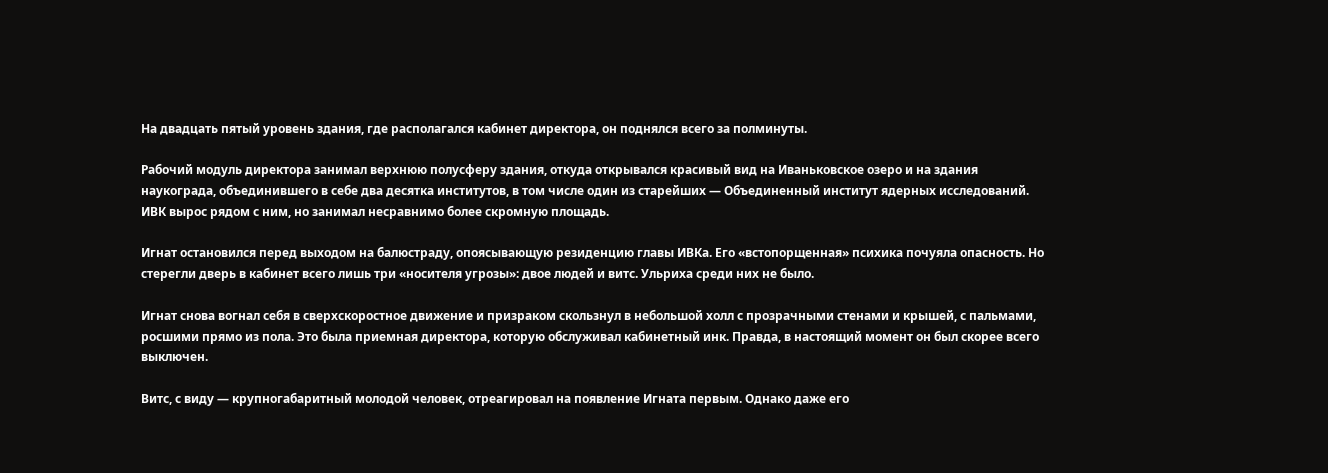На двадцать пятый уровень здания, где располагался кабинет директора, он поднялся всего за полминуты.

Рабочий модуль директора занимал верхнюю полусферу здания, откуда открывался красивый вид на Иваньковское озеро и на здания наукограда, объединившего в себе два десятка институтов, в том числе один из старейших — Объединенный институт ядерных исследований. ИВК вырос рядом с ним, но занимал несравнимо более скромную площадь.

Игнат остановился перед выходом на балюстраду, опоясывающую резиденцию главы ИВКа. Его «встопорщенная» психика почуяла опасность. Но стерегли дверь в кабинет всего лишь три «носителя угрозы»: двое людей и витс. Ульриха среди них не было.

Игнат снова вогнал себя в сверхскоростное движение и призраком скользнул в небольшой холл с прозрачными стенами и крышей, с пальмами, росшими прямо из пола. Это была приемная директора, которую обслуживал кабинетный инк. Правда, в настоящий момент он был скорее всего выключен.

Витс, с виду — крупногабаритный молодой человек, отреагировал на появление Игната первым. Однако даже его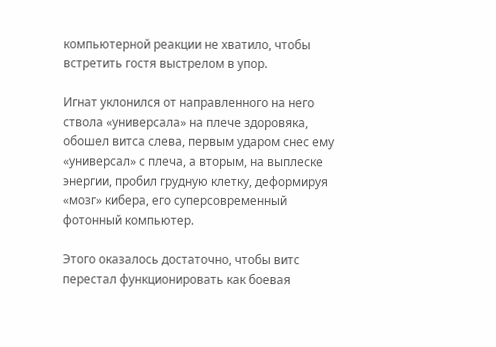компьютерной реакции не хватило, чтобы встретить гостя выстрелом в упор.

Игнат уклонился от направленного на него ствола «универсала» на плече здоровяка, обошел витса слева, первым ударом снес ему «универсал» с плеча, а вторым, на выплеске энергии, пробил грудную клетку, деформируя «мозг» кибера, его суперсовременный фотонный компьютер.

Этого оказалось достаточно, чтобы витс перестал функционировать как боевая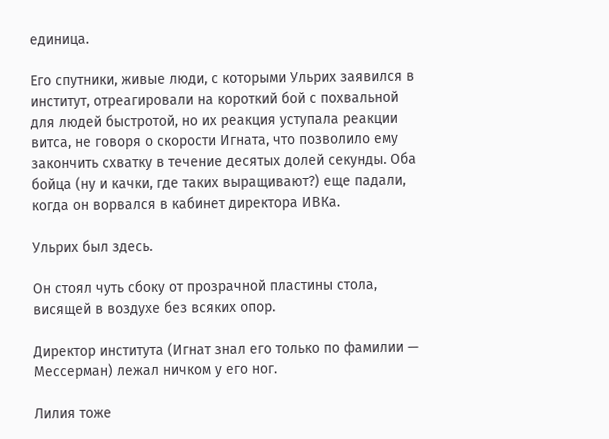единица.

Его спутники, живые люди, с которыми Ульрих заявился в институт, отреагировали на короткий бой с похвальной для людей быстротой, но их реакция уступала реакции витса, не говоря о скорости Игната, что позволило ему закончить схватку в течение десятых долей секунды. Оба бойца (ну и качки, где таких выращивают?) еще падали, когда он ворвался в кабинет директора ИВКа.

Ульрих был здесь.

Он стоял чуть сбоку от прозрачной пластины стола, висящей в воздухе без всяких опор.

Директор института (Игнат знал его только по фамилии — Мессерман) лежал ничком у его ног.

Лилия тоже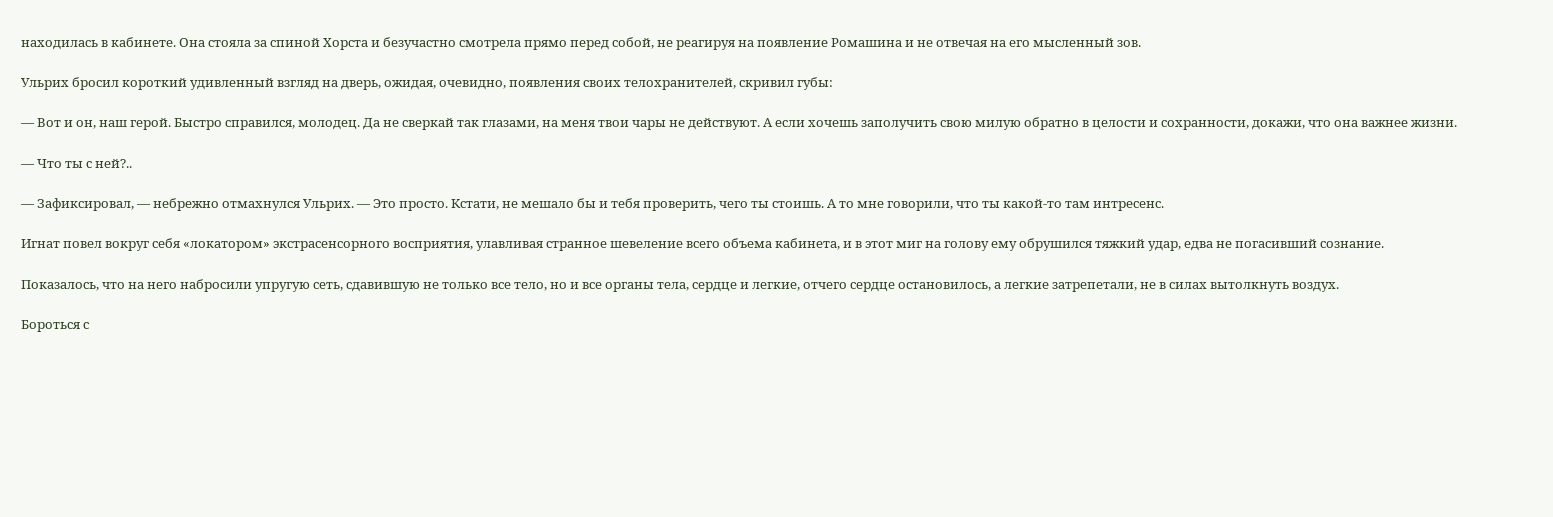находилась в кабинете. Она стояла за спиной Хорста и безучастно смотрела прямо перед собой, не реагируя на появление Ромашина и не отвечая на его мысленный зов.

Ульрих бросил короткий удивленный взгляд на дверь, ожидая, очевидно, появления своих телохранителей, скривил губы:

— Вот и он, наш герой. Быстро справился, молодец. Да не сверкай так глазами, на меня твои чары не действуют. А если хочешь заполучить свою милую обратно в целости и сохранности, докажи, что она важнее жизни.

— Что ты с ней?..

— Зафиксировал, — небрежно отмахнулся Ульрих. — Это просто. Кстати, не мешало бы и тебя проверить, чего ты стоишь. А то мне говорили, что ты какой-то там интресенс.

Игнат повел вокруг себя «локатором» экстрасенсорного восприятия, улавливая странное шевеление всего объема кабинета, и в этот миг на голову ему обрушился тяжкий удар, едва не погасивший сознание.

Показалось, что на него набросили упругую сеть, сдавившую не только все тело, но и все органы тела, сердце и легкие, отчего сердце остановилось, а легкие затрепетали, не в силах вытолкнуть воздух.

Бороться с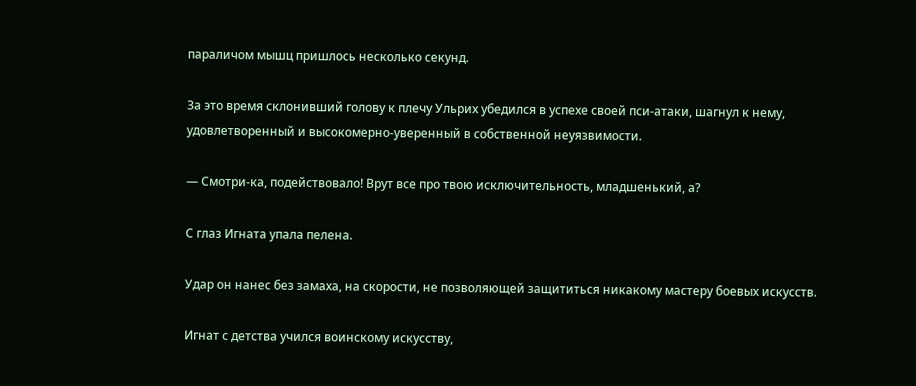параличом мышц пришлось несколько секунд.

За это время склонивший голову к плечу Ульрих убедился в успехе своей пси-атаки, шагнул к нему, удовлетворенный и высокомерно-уверенный в собственной неуязвимости.

— Смотри-ка, подействовало! Врут все про твою исключительность, младшенький, а?

С глаз Игната упала пелена.

Удар он нанес без замаха, на скорости, не позволяющей защититься никакому мастеру боевых искусств.

Игнат с детства учился воинскому искусству,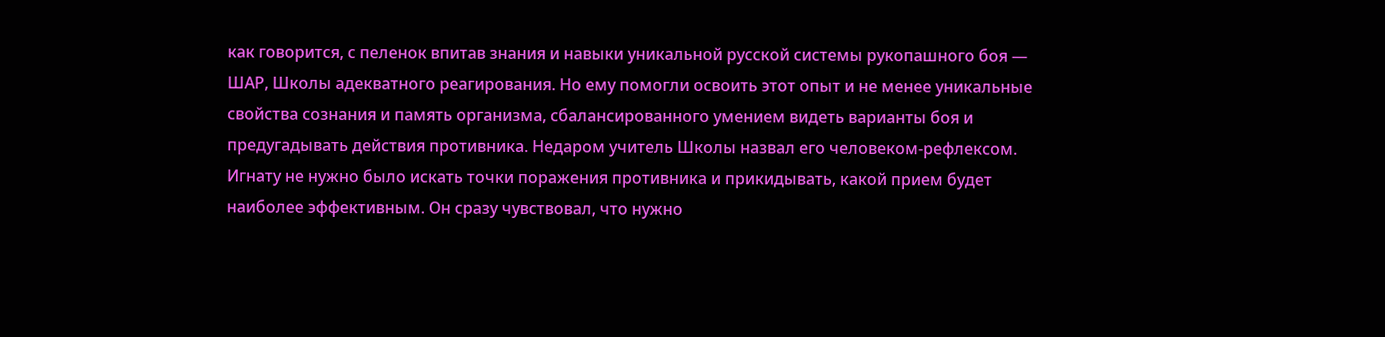как говорится, с пеленок впитав знания и навыки уникальной русской системы рукопашного боя — ШАР, Школы адекватного реагирования. Но ему помогли освоить этот опыт и не менее уникальные свойства сознания и память организма, сбалансированного умением видеть варианты боя и предугадывать действия противника. Недаром учитель Школы назвал его человеком-рефлексом. Игнату не нужно было искать точки поражения противника и прикидывать, какой прием будет наиболее эффективным. Он сразу чувствовал, что нужно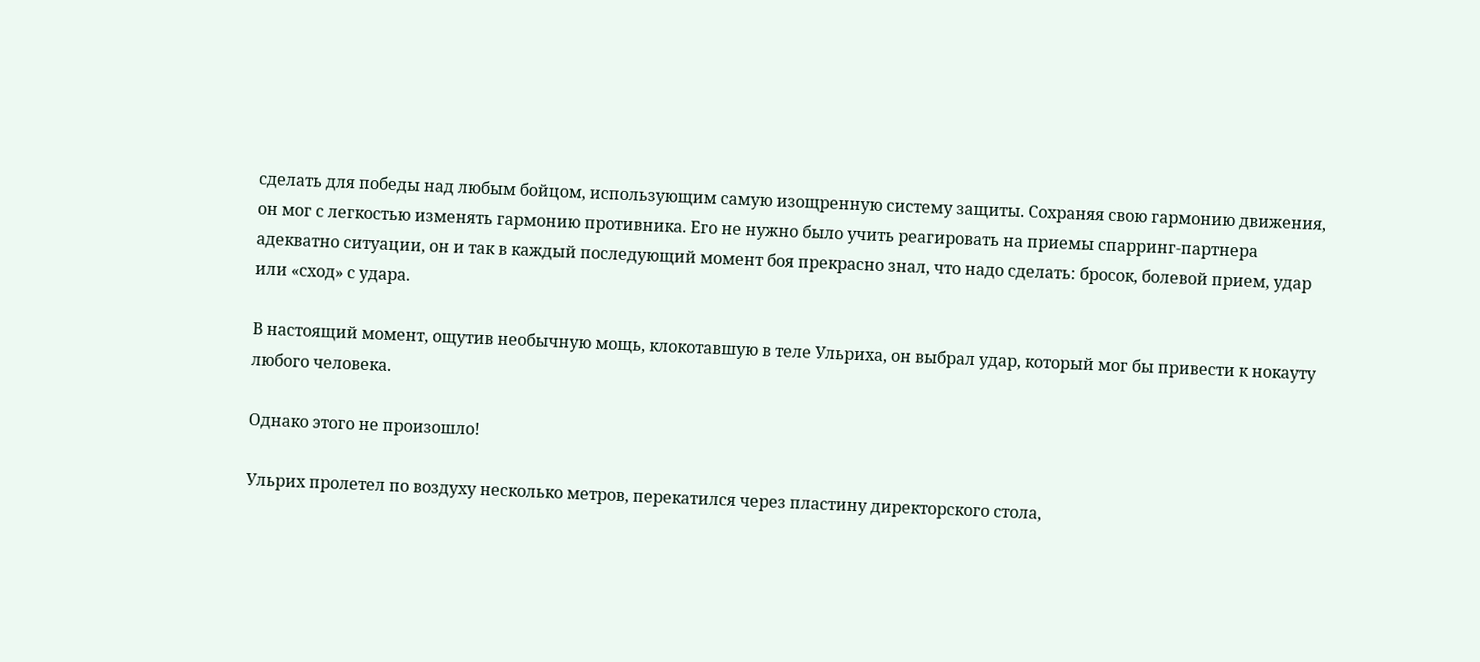сделать для победы над любым бойцом, использующим самую изощренную систему защиты. Сохраняя свою гармонию движения, он мог с легкостью изменять гармонию противника. Его не нужно было учить реагировать на приемы спарринг-партнера адекватно ситуации, он и так в каждый последующий момент боя прекрасно знал, что надо сделать: бросок, болевой прием, удар или «сход» с удара.

В настоящий момент, ощутив необычную мощь, клокотавшую в теле Ульриха, он выбрал удар, который мог бы привести к нокауту любого человека.

Однако этого не произошло!

Ульрих пролетел по воздуху несколько метров, перекатился через пластину директорского стола,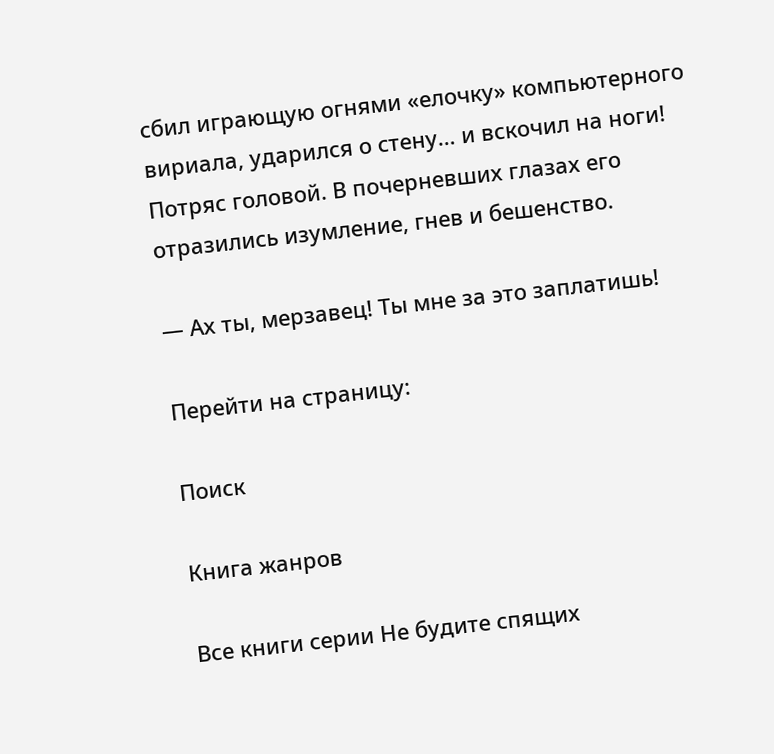сбил играющую огнями «елочку» компьютерного вириала, ударился о стену… и вскочил на ноги! Потряс головой. В почерневших глазах его отразились изумление, гнев и бешенство.

— Ах ты, мерзавец! Ты мне за это заплатишь!

Перейти на страницу:

Поиск

Книга жанров

Все книги серии Не будите спящих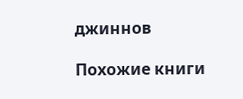джиннов

Похожие книги